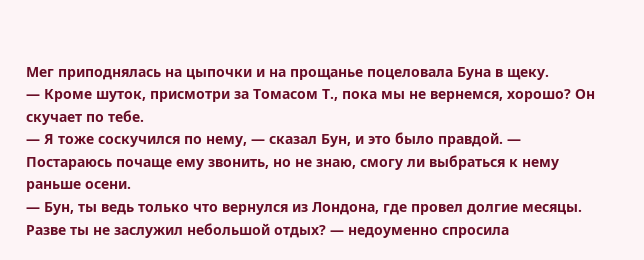Мег приподнялась на цыпочки и на прощанье поцеловала Буна в щеку.
— Кроме шуток, присмотри за Томасом Т., пока мы не вернемся, хорошо? Он скучает по тебе.
— Я тоже соскучился по нему, — сказал Бун, и это было правдой. — Постараюсь почаще ему звонить, но не знаю, смогу ли выбраться к нему раньше осени.
— Бун, ты ведь только что вернулся из Лондона, где провел долгие месяцы. Разве ты не заслужил небольшой отдых? — недоуменно спросила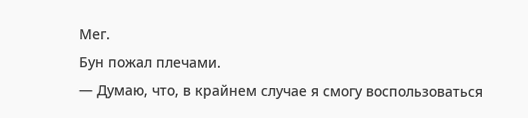Мег.
Бун пожал плечами.
— Думаю, что, в крайнем случае я смогу воспользоваться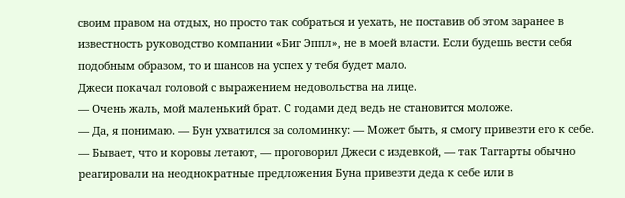своим правом на отдых, но просто так собраться и уехать, не поставив об этом заранее в известность руководство компании «Биг Эппл», не в моей власти. Если будешь вести себя подобным образом, то и шансов на успех у тебя будет мало.
Джеси покачал головой с выражением недовольства на лице.
— Очень жаль, мой маленький брат. С годами дед ведь не становится моложе.
— Да, я понимаю. — Бун ухватился за соломинку: — Может быть, я смогу привезти его к себе.
— Бывает, что и коровы летают, — проговорил Джеси с издевкой, — так Таггарты обычно реагировали на неоднократные предложения Буна привезти деда к себе или в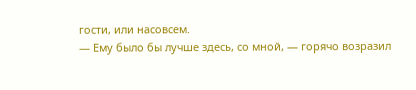гости, или насовсем.
— Ему было бы лучше здесь, со мной, — горячо возразил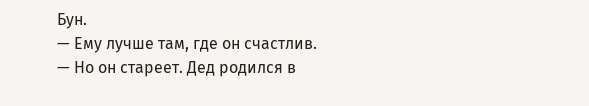Бун.
— Ему лучше там, где он счастлив.
— Но он стареет. Дед родился в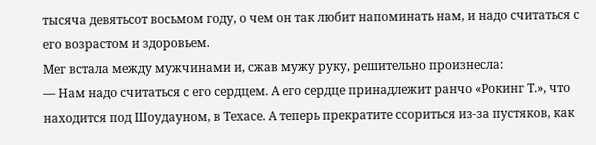тысяча девятьсот восьмом году, о чем он так любит напоминать нам, и надо считаться с его возрастом и здоровьем.
Мег встала между мужчинами и, сжав мужу руку, решительно произнесла:
— Нам надо считаться с его сердцем. А его сердце принадлежит ранчо «Рокинг Т.», что находится под Шоудауном, в Техасе. А теперь прекратите ссориться из-за пустяков, как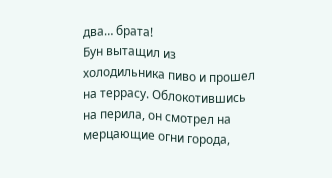два… брата!
Бун вытащил из холодильника пиво и прошел на террасу. Облокотившись на перила, он смотрел на мерцающие огни города,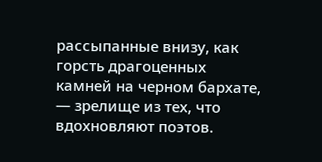рассыпанные внизу, как горсть драгоценных камней на черном бархате, — зрелище из тех, что вдохновляют поэтов.